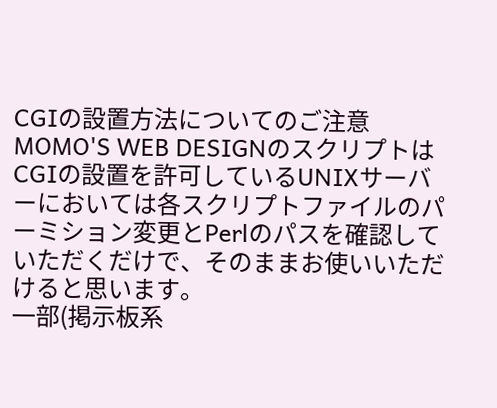CGIの設置方法についてのご注意
MOMO'S WEB DESIGNのスクリプトはCGIの設置を許可しているUNIXサーバーにおいては各スクリプトファイルのパーミション変更とPerlのパスを確認していただくだけで、そのままお使いいただけると思います。
一部(掲示板系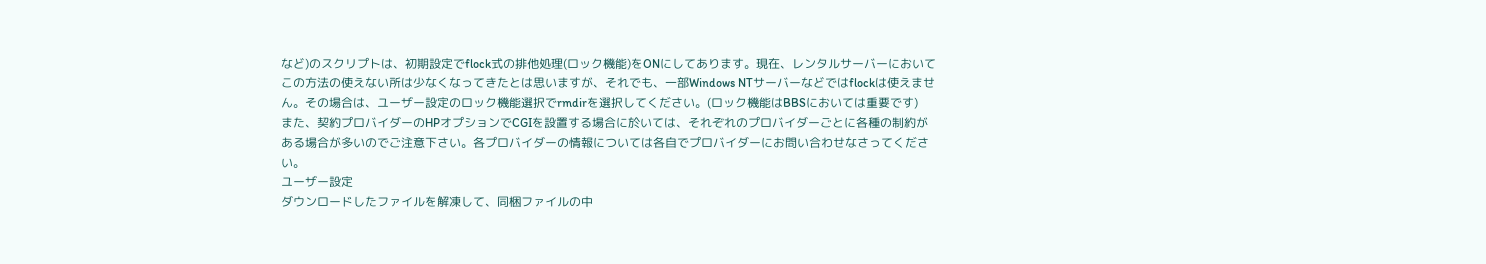など)のスクリプトは、初期設定でflock式の排他処理(ロック機能)をONにしてあります。現在、レンタルサーバーにおいてこの方法の使えない所は少なくなってきたとは思いますが、それでも、一部Windows NTサーバーなどではflockは使えません。その場合は、ユーザー設定のロック機能選択でrmdirを選択してください。(ロック機能はBBSにおいては重要です)
また、契約プロバイダーのHPオプションでCGIを設置する場合に於いては、それぞれのプロバイダーごとに各種の制約がある場合が多いのでご注意下さい。各プロバイダーの情報については各自でプロバイダーにお問い合わせなさってください。
ユーザー設定
ダウンロードしたファイルを解凍して、同梱ファイルの中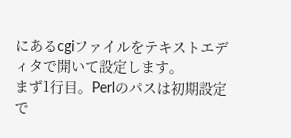にあるcgiファイルをテキストエディタで開いて設定します。
まず1行目。Perlのパスは初期設定で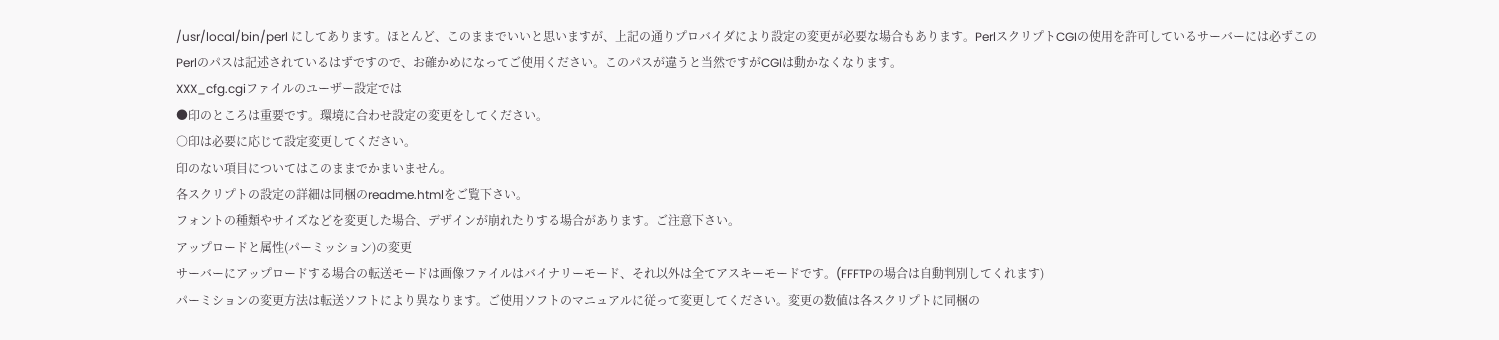/usr/local/bin/perl にしてあります。ほとんど、このままでいいと思いますが、上記の通りプロバイダにより設定の変更が必要な場合もあります。PerlスクリプトCGIの使用を許可しているサーバーには必ずこのPerlのパスは記述されているはずですので、お確かめになってご使用ください。このパスが違うと当然ですがCGIは動かなくなります。
XXX_cfg.cgiファイルのユーザー設定では
●印のところは重要です。環境に合わせ設定の変更をしてください。
○印は必要に応じて設定変更してください。
印のない項目についてはこのままでかまいません。
各スクリプトの設定の詳細は同梱のreadme.htmlをご覧下さい。
フォントの種類やサイズなどを変更した場合、デザインが崩れたりする場合があります。ご注意下さい。
アップロードと属性(パーミッション)の変更
サーバーにアップロードする場合の転送モードは画像ファイルはバイナリーモード、それ以外は全てアスキーモードです。(FFFTPの場合は自動判別してくれます)
パーミションの変更方法は転送ソフトにより異なります。ご使用ソフトのマニュアルに従って変更してください。変更の数値は各スクリプトに同梱の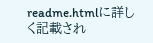readme.htmlに詳しく記載され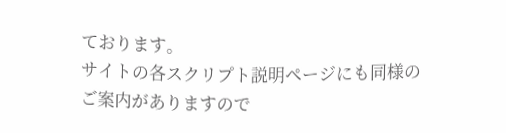ております。
サイトの各スクリプト説明ページにも同様のご案内がありますので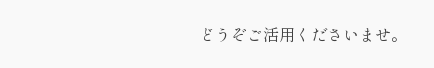どうぞご活用くださいませ。